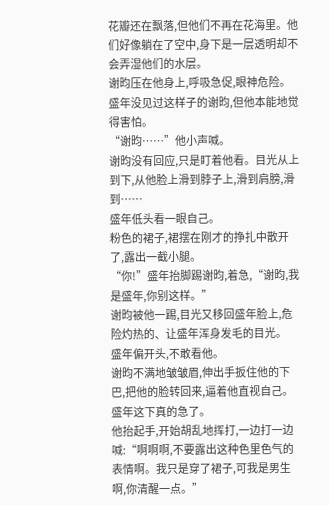花瓣还在飘落,但他们不再在花海里。他们好像躺在了空中,身下是一层透明却不会弄湿他们的水层。
谢昀压在他身上,呼吸急促,眼神危险。
盛年没见过这样子的谢昀,但他本能地觉得害怕。
“谢昀……”他小声喊。
谢昀没有回应,只是盯着他看。目光从上到下,从他脸上滑到脖子上,滑到肩膀,滑到……
盛年低头看一眼自己。
粉色的裙子,裙摆在刚才的挣扎中散开了,露出一截小腿。
“你!”盛年抬脚踢谢昀,着急,“谢昀,我是盛年,你别这样。”
谢昀被他一踢,目光又移回盛年脸上,危险灼热的、让盛年浑身发毛的目光。
盛年偏开头,不敢看他。
谢昀不满地皱皱眉,伸出手扳住他的下巴,把他的脸转回来,逼着他直视自己。
盛年这下真的急了。
他抬起手,开始胡乱地挥打,一边打一边喊:“啊啊啊,不要露出这种色里色气的表情啊。我只是穿了裙子,可我是男生啊,你清醒一点。”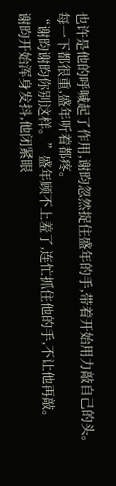也许是他的呼喊起了作用,谢昀忽然捉住盛年的手,带着开始用力敲自己的头。
每一下都很重,盛年听着都疼。
“谢昀谢昀你别这样。”盛年顾不上羞了,连忙抓住他的手,不让他再敲。
谢昀开始浑身发抖,他闭紧眼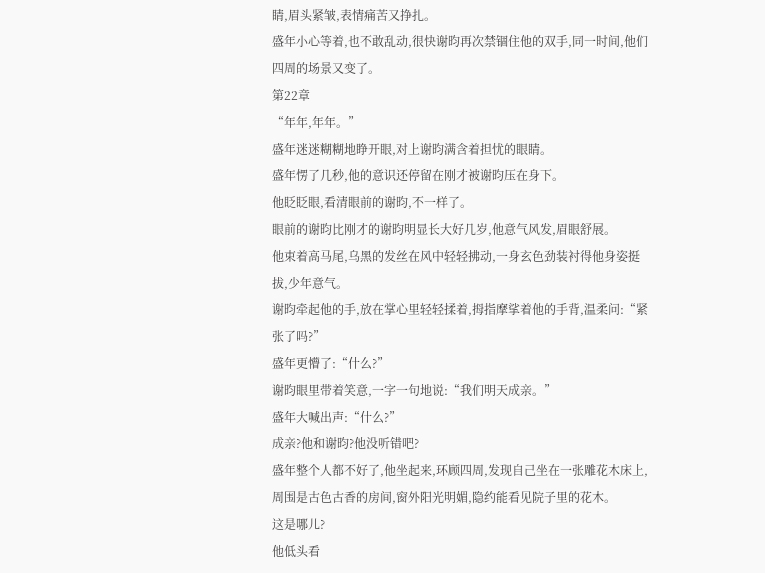睛,眉头紧皱,表情痛苦又挣扎。
盛年小心等着,也不敢乱动,很快谢昀再次禁锢住他的双手,同一时间,他们四周的场景又变了。
第22章
“年年,年年。”
盛年迷迷糊糊地睁开眼,对上谢昀满含着担忧的眼睛。
盛年愣了几秒,他的意识还停留在刚才被谢昀压在身下。
他眨眨眼,看清眼前的谢昀,不一样了。
眼前的谢昀比刚才的谢昀明显长大好几岁,他意气风发,眉眼舒展。
他束着高马尾,乌黑的发丝在风中轻轻拂动,一身玄色劲装衬得他身姿挺拔,少年意气。
谢昀牵起他的手,放在掌心里轻轻揉着,拇指摩挲着他的手背,温柔问:“紧张了吗?”
盛年更懵了:“什么?”
谢昀眼里带着笑意,一字一句地说:“我们明天成亲。”
盛年大喊出声:“什么?”
成亲?他和谢昀?他没听错吧?
盛年整个人都不好了,他坐起来,环顾四周,发现自己坐在一张雕花木床上,周围是古色古香的房间,窗外阳光明媚,隐约能看见院子里的花木。
这是哪儿?
他低头看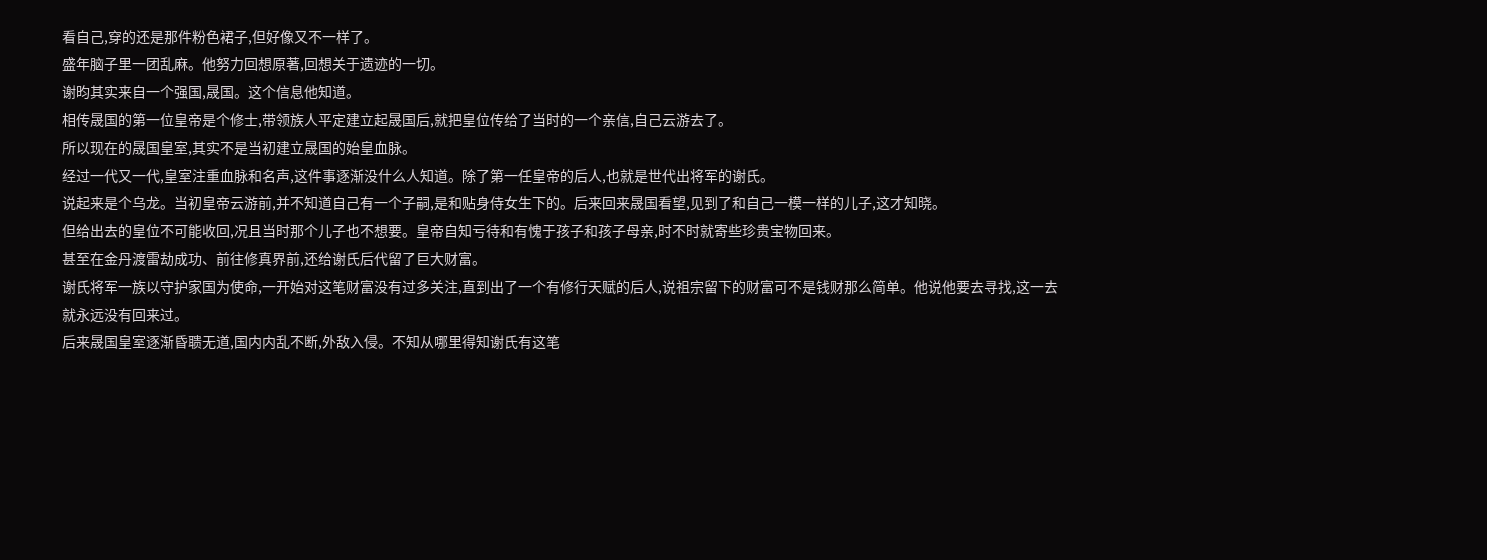看自己,穿的还是那件粉色裙子,但好像又不一样了。
盛年脑子里一团乱麻。他努力回想原著,回想关于遗迹的一切。
谢昀其实来自一个强国,晟国。这个信息他知道。
相传晟国的第一位皇帝是个修士,带领族人平定建立起晟国后,就把皇位传给了当时的一个亲信,自己云游去了。
所以现在的晟国皇室,其实不是当初建立晟国的始皇血脉。
经过一代又一代,皇室注重血脉和名声,这件事逐渐没什么人知道。除了第一任皇帝的后人,也就是世代出将军的谢氏。
说起来是个乌龙。当初皇帝云游前,并不知道自己有一个子嗣,是和贴身侍女生下的。后来回来晟国看望,见到了和自己一模一样的儿子,这才知晓。
但给出去的皇位不可能收回,况且当时那个儿子也不想要。皇帝自知亏待和有愧于孩子和孩子母亲,时不时就寄些珍贵宝物回来。
甚至在金丹渡雷劫成功、前往修真界前,还给谢氏后代留了巨大财富。
谢氏将军一族以守护家国为使命,一开始对这笔财富没有过多关注,直到出了一个有修行天赋的后人,说祖宗留下的财富可不是钱财那么简单。他说他要去寻找,这一去就永远没有回来过。
后来晟国皇室逐渐昏聩无道,国内内乱不断,外敌入侵。不知从哪里得知谢氏有这笔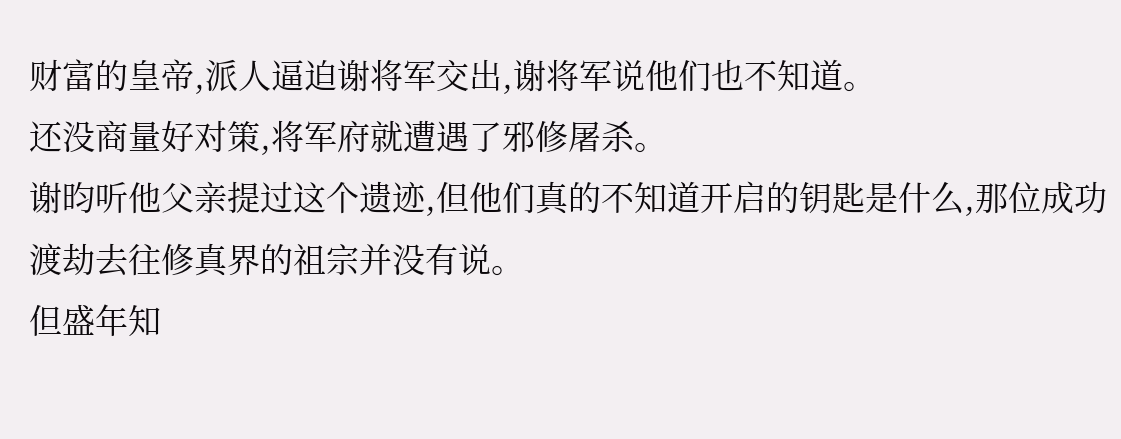财富的皇帝,派人逼迫谢将军交出,谢将军说他们也不知道。
还没商量好对策,将军府就遭遇了邪修屠杀。
谢昀听他父亲提过这个遗迹,但他们真的不知道开启的钥匙是什么,那位成功渡劫去往修真界的祖宗并没有说。
但盛年知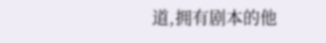道,拥有剧本的他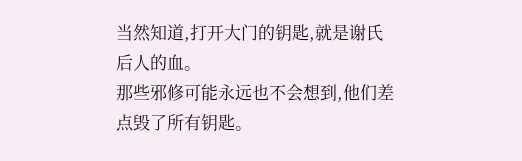当然知道,打开大门的钥匙,就是谢氏后人的血。
那些邪修可能永远也不会想到,他们差点毁了所有钥匙。